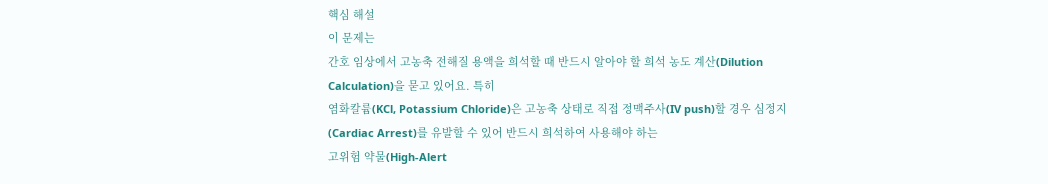핵심 해설
이 문제는
간호 임상에서 고농축 전해질 용액을 희석할 때 반드시 알아야 할 희석 농도 계산(Dilution Calculation)을 묻고 있어요. 특히
염화칼륨(KCl, Potassium Chloride)은 고농축 상태로 직접 정맥주사(IV push)할 경우 심정지(Cardiac Arrest)를 유발할 수 있어 반드시 희석하여 사용해야 하는
고위험 약물(High-Alert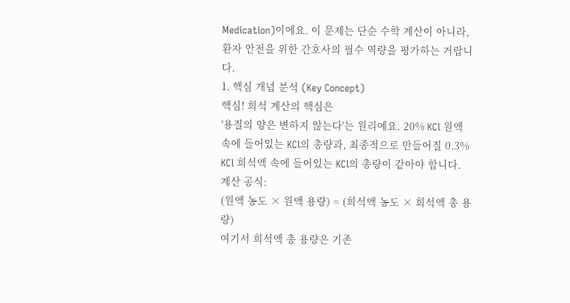Medication)이에요. 이 문제는 단순 수학 계산이 아니라,
환자 안전을 위한 간호사의 필수 역량을 평가하는 거랍니다.
1. 핵심 개념 분석 (Key Concept)
핵심! 희석 계산의 핵심은
'용질의 양은 변하지 않는다'는 원리예요. 20% KCl 원액 속에 들어있는 KCl의 총량과, 최종적으로 만들어질 0.3% KCl 희석액 속에 들어있는 KCl의 총량이 같아야 합니다.
계산 공식:
(원액 농도 × 원액 용량) = (희석액 농도 × 희석액 총 용량)
여기서 희석액 총 용량은 기존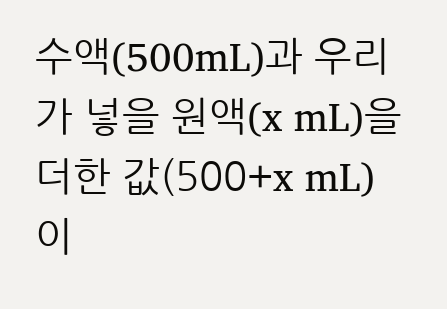수액(500mL)과 우리가 넣을 원액(x mL)을 더한 값(500+x mL)이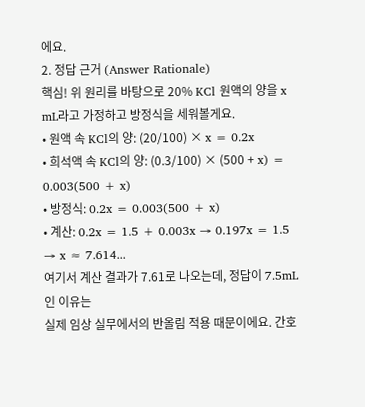에요.
2. 정답 근거 (Answer Rationale)
핵심! 위 원리를 바탕으로 20% KCl 원액의 양을 x mL라고 가정하고 방정식을 세워볼게요.
• 원액 속 KCl의 양: (20/100) × x = 0.2x
• 희석액 속 KCl의 양: (0.3/100) × (500 + x) = 0.003(500 + x)
• 방정식: 0.2x = 0.003(500 + x)
• 계산: 0.2x = 1.5 + 0.003x → 0.197x = 1.5 → x ≈ 7.614...
여기서 계산 결과가 7.61로 나오는데, 정답이 7.5mL인 이유는
실제 임상 실무에서의 반올림 적용 때문이에요. 간호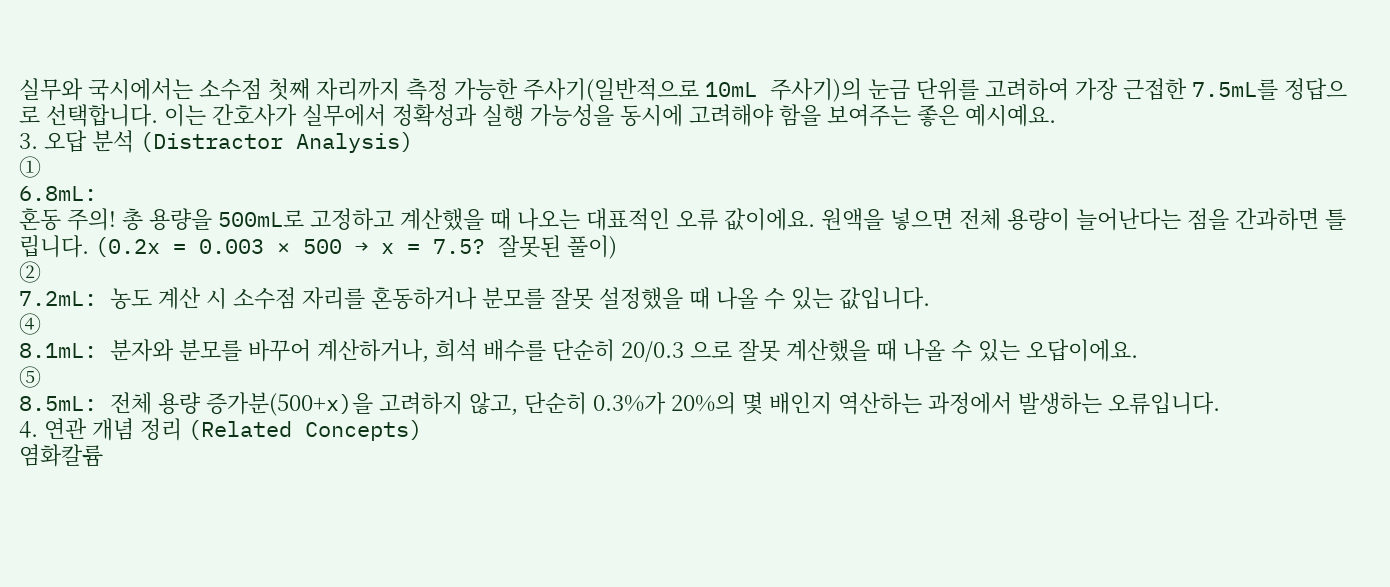실무와 국시에서는 소수점 첫째 자리까지 측정 가능한 주사기(일반적으로 10mL 주사기)의 눈금 단위를 고려하여 가장 근접한 7.5mL를 정답으로 선택합니다. 이는 간호사가 실무에서 정확성과 실행 가능성을 동시에 고려해야 함을 보여주는 좋은 예시예요.
3. 오답 분석 (Distractor Analysis)
①
6.8mL:
혼동 주의! 총 용량을 500mL로 고정하고 계산했을 때 나오는 대표적인 오류 값이에요. 원액을 넣으면 전체 용량이 늘어난다는 점을 간과하면 틀립니다. (0.2x = 0.003 × 500 → x = 7.5? 잘못된 풀이)
②
7.2mL: 농도 계산 시 소수점 자리를 혼동하거나 분모를 잘못 설정했을 때 나올 수 있는 값입니다.
④
8.1mL: 분자와 분모를 바꾸어 계산하거나, 희석 배수를 단순히 20/0.3 으로 잘못 계산했을 때 나올 수 있는 오답이에요.
⑤
8.5mL: 전체 용량 증가분(500+x)을 고려하지 않고, 단순히 0.3%가 20%의 몇 배인지 역산하는 과정에서 발생하는 오류입니다.
4. 연관 개념 정리 (Related Concepts)
염화칼륨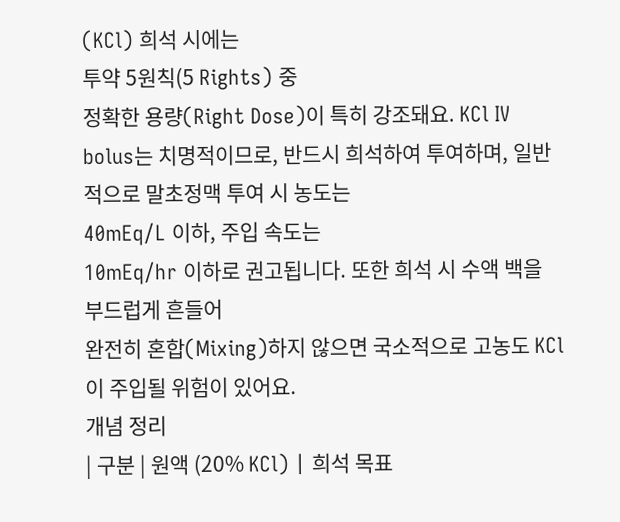(KCl) 희석 시에는
투약 5원칙(5 Rights) 중
정확한 용량(Right Dose)이 특히 강조돼요. KCl IV bolus는 치명적이므로, 반드시 희석하여 투여하며, 일반적으로 말초정맥 투여 시 농도는
40mEq/L 이하, 주입 속도는
10mEq/hr 이하로 권고됩니다. 또한 희석 시 수액 백을 부드럽게 흔들어
완전히 혼합(Mixing)하지 않으면 국소적으로 고농도 KCl이 주입될 위험이 있어요.
개념 정리
| 구분 | 원액 (20% KCl) | 희석 목표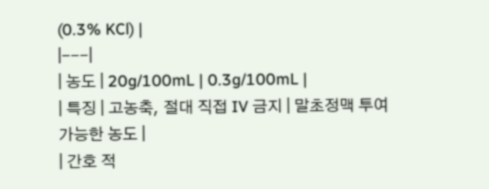(0.3% KCl) |
|---|
| 농도 | 20g/100mL | 0.3g/100mL |
| 특징 | 고농축, 절대 직접 IV 금지 | 말초정맥 투여 가능한 농도 |
| 간호 적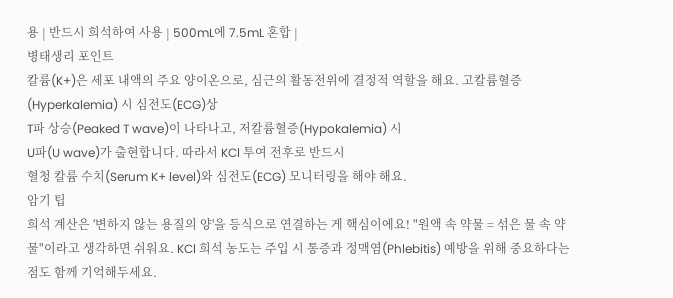용 | 반드시 희석하여 사용 | 500mL에 7.5mL 혼합 |
병태생리 포인트
칼륨(K+)은 세포 내액의 주요 양이온으로, 심근의 활동전위에 결정적 역할을 해요. 고칼륨혈증(Hyperkalemia) 시 심전도(ECG)상
T파 상승(Peaked T wave)이 나타나고, 저칼륨혈증(Hypokalemia) 시
U파(U wave)가 출현합니다. 따라서 KCl 투여 전후로 반드시
혈청 칼륨 수치(Serum K+ level)와 심전도(ECG) 모니터링을 해야 해요.
암기 팁
희석 계산은 '변하지 않는 용질의 양'을 등식으로 연결하는 게 핵심이에요! "원액 속 약물 = 섞은 물 속 약물"이라고 생각하면 쉬워요. KCl 희석 농도는 주입 시 통증과 정맥염(Phlebitis) 예방을 위해 중요하다는 점도 함께 기억해두세요.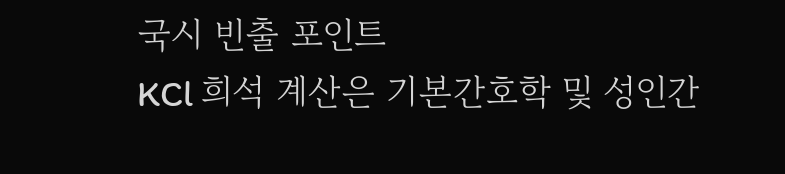국시 빈출 포인트
KCl 희석 계산은 기본간호학 및 성인간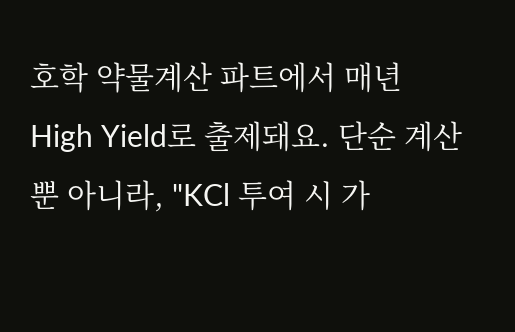호학 약물계산 파트에서 매년
High Yield로 출제돼요. 단순 계산뿐 아니라, "KCl 투여 시 가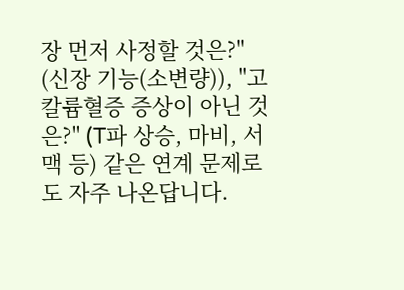장 먼저 사정할 것은?" (신장 기능(소변량)), "고칼륨혈증 증상이 아닌 것은?" (T파 상승, 마비, 서맥 등) 같은 연계 문제로도 자주 나온답니다.